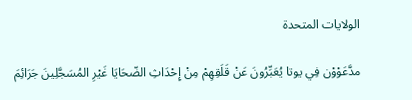الولايات المتحدة

مدَّعَوْوْن فِي يوتا يُعَبِّرُونَ عَنْ قَلَقِهِمْ مِنْ إِحْدَاثِ الضّحَايَا غَيْرِ المُسَجَّلِينَ جَرَائِمَ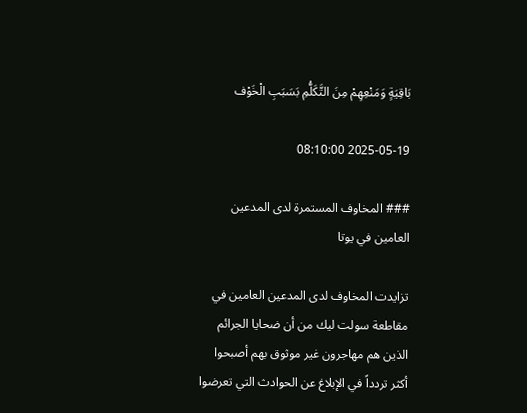بَاقِيَةٍ وَمَنْعِهِمْ مِنَ التَّكَلُّمِ بَسَبَبِ الْخَوْف

2025-05-19 08:10:00

### المخاوف المستمرة لدى المدعين العامين في يوتا

تزايدت المخاوف لدى المدعين العامين في مقاطعة سولت ليك من أن ضحايا الجرائم الذين هم مهاجرون غير موثوق بهم أصبحوا أكثر تردداً في الإبلاغ عن الحوادث التي تعرضوا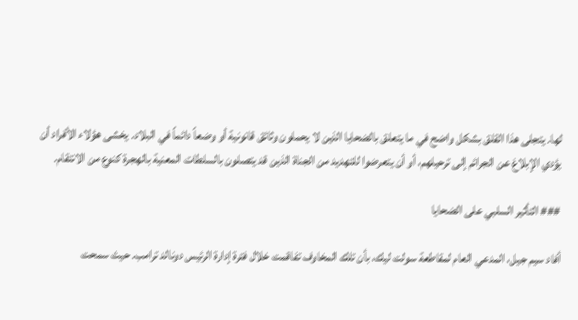لها. يتجلى هذا القلق بشكل واضح في ما يتعلق بالضحايا الذين لا يحملون وثائق قانونية أو وضعاً دائماً في البلاد. يخشى هؤلاء الأفراد أن يؤدي الإبلاغ عن الجرائم إلى ترحيلهم، أو أن يتعرضوا للتهديد من الجناة الذين قد يتصلون بالسلطات المعنية بالهجرة كنوع من الانتقام.

### التأثير السلبي على الضحايا

أفاد سيم جيل، المدعي العام لمقاطعة سولت ليك، بأن تلك المخاوف تفاقمت خلال فترة إدارة الرئيس دونالد ترامب. حيث سمحت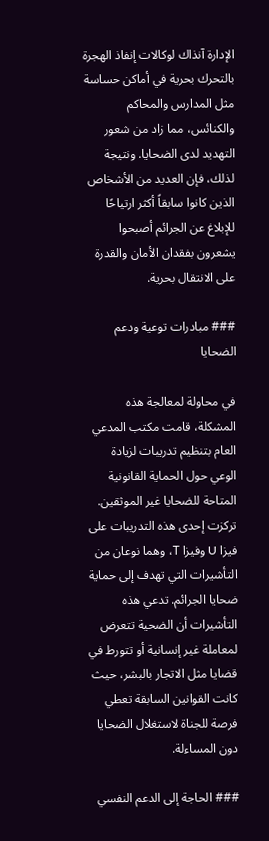الإدارة آنذاك لوكالات إنفاذ الهجرة بالتحرك بحرية في أماكن حساسة مثل المدارس والمحاكم والكنائس، مما زاد من شعور التهديد لدى الضحايا. ونتيجة لذلك، فإن العديد من الأشخاص الذين كانوا سابقاً أكثر ارتياحًا للإبلاغ عن الجرائم أصبحوا يشعرون بفقدان الأمان والقدرة على الانتقال بحرية.

### مبادرات توعية ودعم الضحايا

في محاولة لمعالجة هذه المشكلة، قامت مكتب المدعي العام بتنظيم تدريبات لزيادة الوعي حول الحماية القانونية المتاحة للضحايا غير الموثقين. تركزت إحدى هذه التدريبات على فيزا U وفيزا T، وهما نوعان من التأشيرات التي تهدف إلى حماية ضحايا الجرائم. تدعي هذه التأشيرات أن الضحية تتعرض لمعاملة غير إنسانية أو تتورط في قضايا مثل الاتجار بالبشر، حيث كانت القوانين السابقة تعطي فرصة للجناة لاستغلال الضحايا دون المساءلة.

### الحاجة إلى الدعم النفسي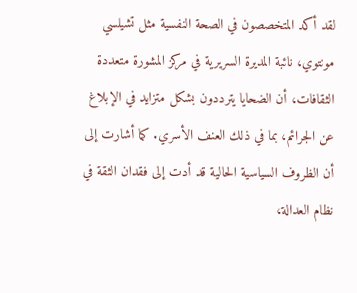لقد أكد المتخصصون في الصحة النفسية مثل تشيلسي مونتوي، نائبة المديرة السريرية في مركز المشورة متعددة الثقافات، أن الضحايا يترددون بشكل متزايد في الإبلاغ عن الجرائم، بما في ذلك العنف الأسري. كما أشارت إلى أن الظروف السياسية الحالية قد أدت إلى فقدان الثقة في نظام العدالة،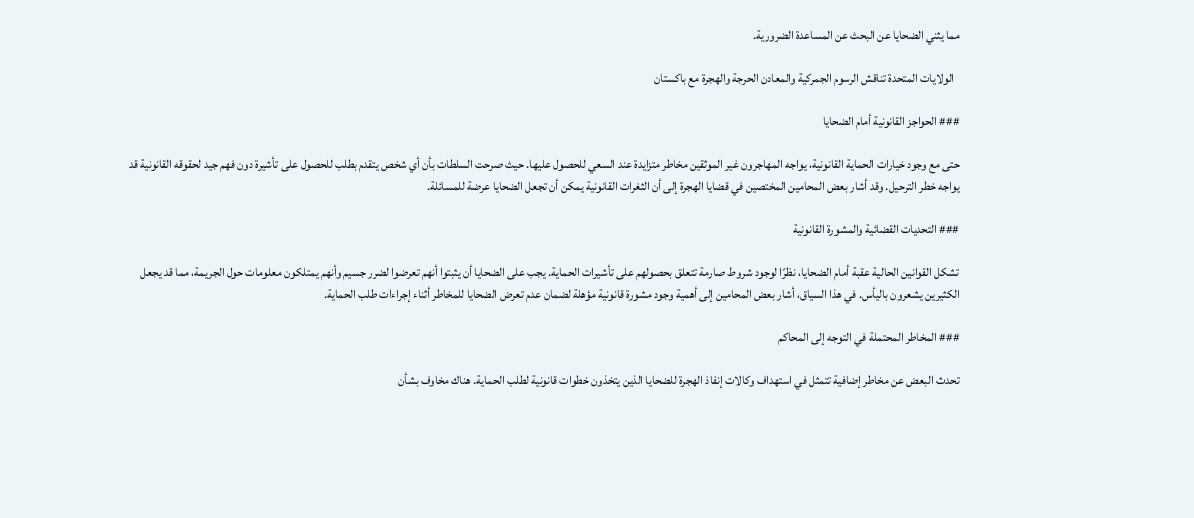مما يثني الضحايا عن البحث عن المساعدة الضرورية.

  الولايات المتحدة تناقش الرسوم الجمركية والمعادن الحرجة والهجرة مع باكستان

### الحواجز القانونية أمام الضحايا

حتى مع وجود خيارات الحماية القانونية، يواجه المهاجرون غير الموثقين مخاطر متزايدة عند السعي للحصول عليها. حيث صرحت السلطات بأن أي شخص يتقدم بطلب للحصول على تأشيرة دون فهم جيد لحقوقه القانونية قد يواجه خطر الترحيل. وقد أشار بعض المحامين المختصين في قضايا الهجرة إلى أن الثغرات القانونية يمكن أن تجعل الضحايا عرضة للمسائلة.

### التحديات القضائية والمشورة القانونية

تشكل القوانين الحالية عقبة أمام الضحايا، نظرًا لوجود شروط صارمة تتعلق بحصولهم على تأشيرات الحماية. يجب على الضحايا أن يثبتوا أنهم تعرضوا لضرر جسيم وأنهم يمتلكون معلومات حول الجريمة، مما قد يجعل الكثيرين يشعرون باليأس. في هذا السياق، أشار بعض المحامين إلى أهمية وجود مشورة قانونية مؤهلة لضمان عدم تعرض الضحايا للمخاطر أثناء إجراءات طلب الحماية.

### المخاطر المحتملة في التوجه إلى المحاكم

تحدث البعض عن مخاطر إضافية تتمثل في استهداف وكالات إنفاذ الهجرة للضحايا الذين يتخذون خطوات قانونية لطلب الحماية. هناك مخاوف بشأن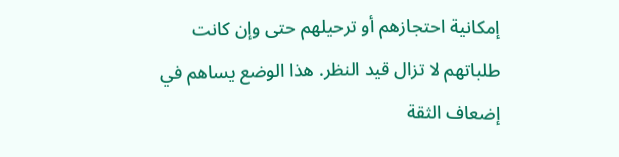إمكانية احتجازهم أو ترحيلهم حتى وإن كانت طلباتهم لا تزال قيد النظر. هذا الوضع يساهم في إضعاف الثقة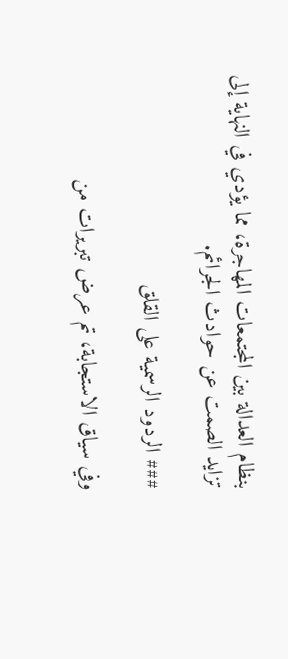بنظام العدالة بين المجتمعات المهاجرة، مما يؤدي في النهاية إلى تزايد الصمت عن حوادث الجرائم.

### الردود الرسمية على القلق

وفي سياق الاستجابة، تم عرض تبريرات من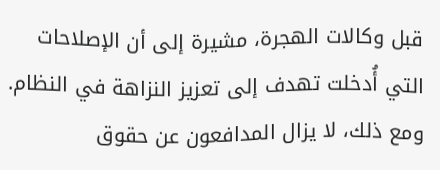قبل وكالات الهجرة، مشيرة إلى أن الإصلاحات التي أُدخلت تهدف إلى تعزيز النزاهة في النظام. ومع ذلك، لا يزال المدافعون عن حقوق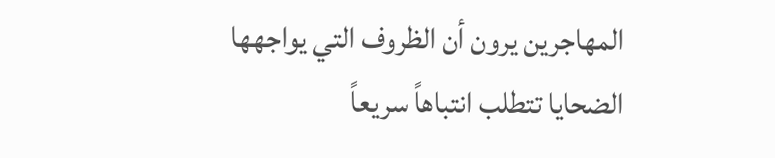المهاجرين يرون أن الظروف التي يواجهها الضحايا تتطلب انتباهاً سريعاً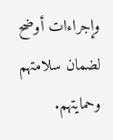وإجراءات أوضح لضمان سلامتهم وحمايتهم.